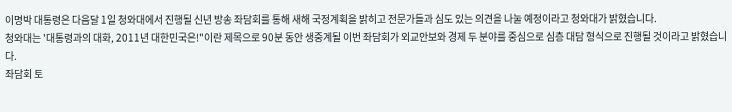이명박 대통령은 다음달 1일 청와대에서 진행될 신년 방송 좌담회를 통해 새해 국정계획을 밝히고 전문가들과 심도 있는 의견을 나눌 예정이라고 청와대가 밝혔습니다.
청와대는 '대통령과의 대화, 2011년 대한민국은!"이란 제목으로 90분 동안 생중계될 이번 좌담회가 외교안보와 경제 두 분야를 중심으로 심층 대담 형식으로 진행될 것이라고 밝혔습니다.
좌담회 토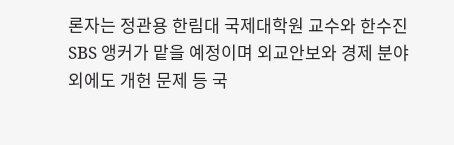론자는 정관용 한림대 국제대학원 교수와 한수진 SBS 앵커가 맡을 예정이며 외교안보와 경제 분야 외에도 개헌 문제 등 국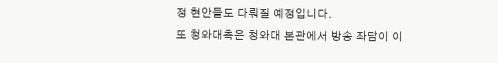정 현안들도 다뤄질 예정입니다.
또 청와대측은 청와대 본관에서 방송 좌담이 이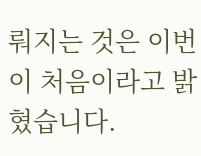뤄지는 것은 이번이 처음이라고 밝혔습니다.